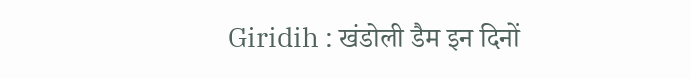Giridih : खंडोली डैम इन दिनों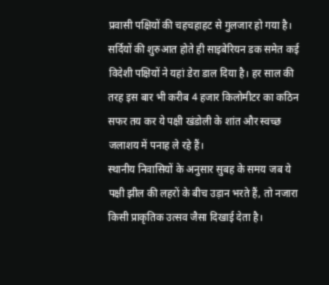प्रवासी पक्षियों की चहचहाहट से गुलजार हो गया है। सर्दियों की शुरुआत होते ही साइबेरियन डक समेत कई विदेशी पक्षियों ने यहां डेरा डाल दिया है। हर साल की तरह इस बार भी करीब 4 हजार किलोमीटर का कठिन सफर तय कर ये पक्षी खंडोली के शांत और स्वच्छ जलाशय में पनाह ले रहे हैं।
स्थानीय निवासियों के अनुसार सुबह के समय जब ये पक्षी झील की लहरों के बीच उड़ान भरते हैं, तो नजारा किसी प्राकृतिक उत्सव जैसा दिखाई देता है।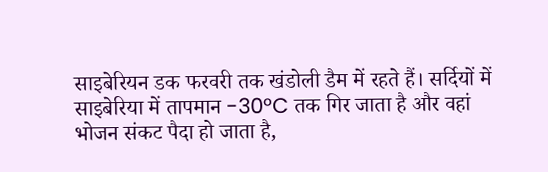साइबेरियन डक फरवरी तक खंडोली डैम में रहते हैं। सर्दियों में साइबेरिया में तापमान -30°C तक गिर जाता है और वहां भोजन संकट पैदा हो जाता है,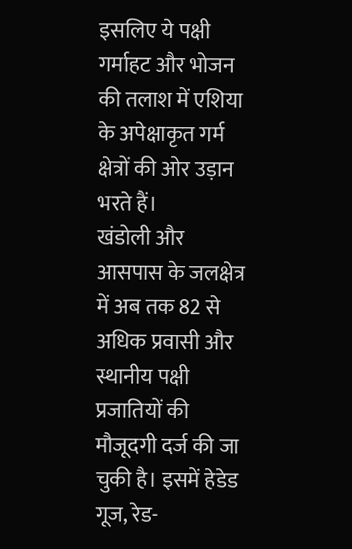इसलिए ये पक्षी गर्माहट और भोजन की तलाश में एशिया के अपेक्षाकृत गर्म क्षेत्रों की ओर उड़ान भरते हैं।
खंडोली और आसपास के जलक्षेत्र में अब तक 82 से अधिक प्रवासी और स्थानीय पक्षी प्रजातियों की मौजूदगी दर्ज की जा चुकी है। इसमें हेडेड गूज, रेड-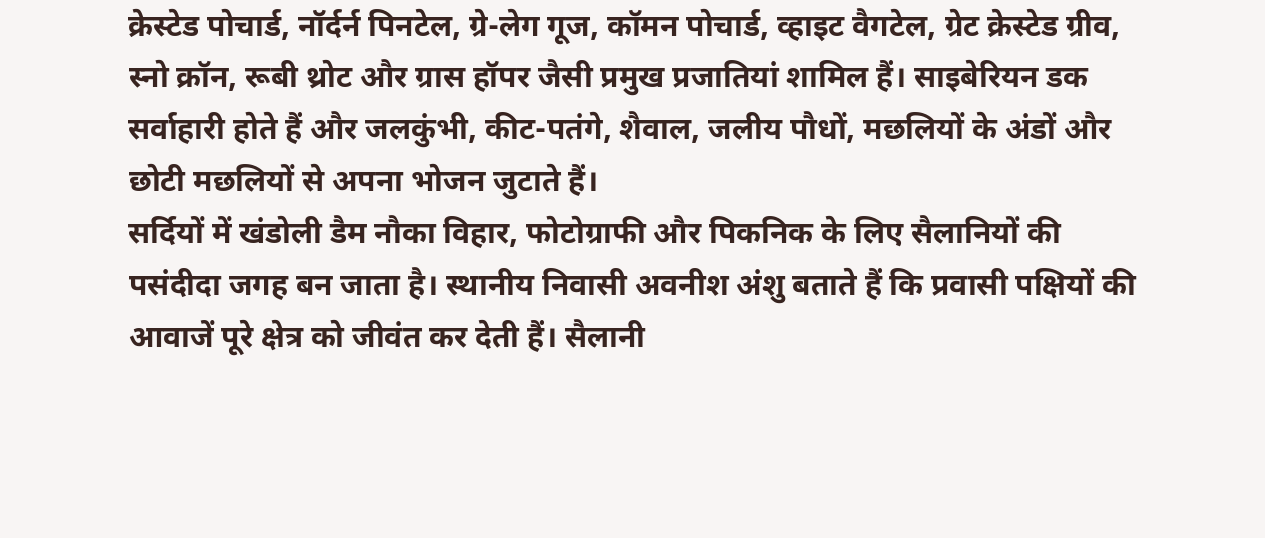क्रेस्टेड पोचार्ड, नॉर्दर्न पिनटेल, ग्रे-लेग गूज, कॉमन पोचार्ड, व्हाइट वैगटेल, ग्रेट क्रेस्टेड ग्रीव, स्नो क्रॉन, रूबी थ्रोट और ग्रास हॉपर जैसी प्रमुख प्रजातियां शामिल हैं। साइबेरियन डक सर्वाहारी होते हैं और जलकुंभी, कीट-पतंगे, शैवाल, जलीय पौधों, मछलियों के अंडों और छोटी मछलियों से अपना भोजन जुटाते हैं।
सर्दियों में खंडोली डैम नौका विहार, फोटोग्राफी और पिकनिक के लिए सैलानियों की पसंदीदा जगह बन जाता है। स्थानीय निवासी अवनीश अंशु बताते हैं कि प्रवासी पक्षियों की आवाजें पूरे क्षेत्र को जीवंत कर देती हैं। सैलानी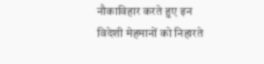नौकाविहार करते हुए इन विदेशी मेहमानों को निहारते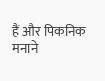हैं और पिकनिक मनाने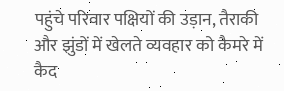पहुंचे परिवार पक्षियों की उड़ान, तैराकी और झुंडों में खेलते व्यवहार को कैमरे में कैद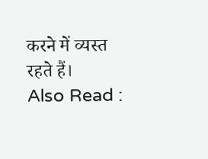करने में व्यस्त रहते हैं।
Also Read :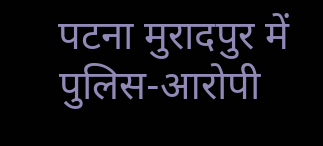पटना मुरादपुर में पुलिस-आरोपी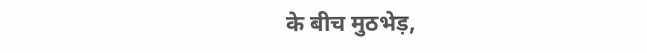के बीच मुठभेड़,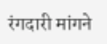रंगदारी मांगने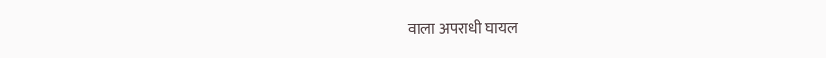वाला अपराधी घायल